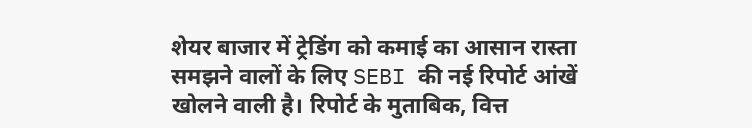शेयर बाजार में ट्रेडिंग को कमाई का आसान रास्ता समझने वालों के लिए SEBI की नई रिपोर्ट आंखें खोलने वाली है। रिपोर्ट के मुताबिक, वित्त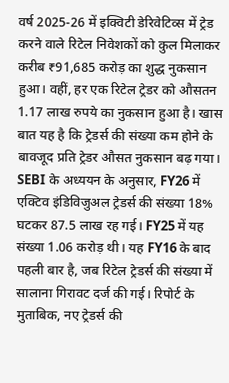वर्ष 2025-26 में इक्विटी डेरिवेटिव्स में ट्रेड करने वाले रिटेल निवेशकों को कुल मिलाकर करीब ₹91,685 करोड़ का शुद्ध नुकसान हुआ। वहीं, हर एक रिटेल ट्रेडर को औसतन 1.17 लाख रुपये का नुकसान हुआ है। खास बात यह है कि ट्रेडर्स की संख्या कम होने के बावजूद प्रति ट्रेडर औसत नुकसान बढ़ गया।
SEBI के अध्ययन के अनुसार, FY26 में एक्टिव इंडिविजुअल ट्रेडर्स की संख्या 18% घटकर 87.5 लाख रह गई। FY25 में यह संख्या 1.06 करोड़ थी। यह FY16 के बाद पहली बार है, जब रिटेल ट्रेडर्स की संख्या में सालाना गिरावट दर्ज की गई। रिपोर्ट के मुताबिक, नए ट्रेडर्स की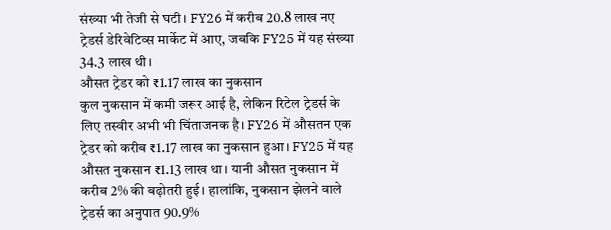संख्या भी तेजी से घटी। FY26 में करीब 20.8 लाख नए ट्रेडर्स डेरिवेटिव्स मार्केट में आए, जबकि FY25 में यह संख्या 34.3 लाख थी।
औसत ट्रेडर को ₹1.17 लाख का नुकसान
कुल नुकसान में कमी जरूर आई है, लेकिन रिटेल ट्रेडर्स के लिए तस्वीर अभी भी चिंताजनक है। FY26 में औसतन एक ट्रेडर को करीब ₹1.17 लाख का नुकसान हुआ। FY25 में यह औसत नुकसान ₹1.13 लाख था। यानी औसत नुकसान में करीब 2% की बढ़ोतरी हुई। हालांकि, नुकसान झेलने वाले ट्रेडर्स का अनुपात 90.9%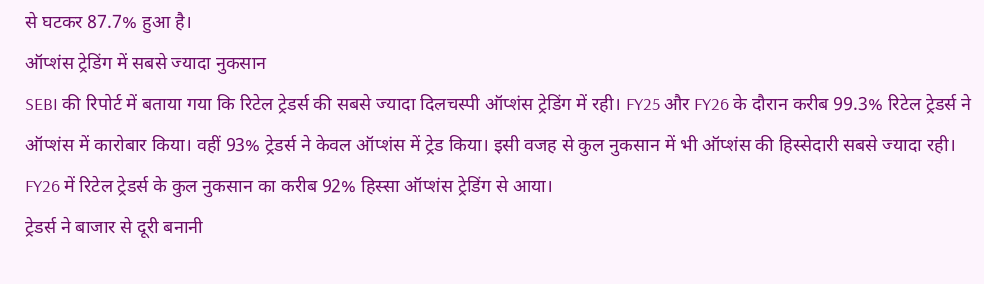से घटकर 87.7% हुआ है।
ऑप्शंस ट्रेडिंग में सबसे ज्यादा नुकसान
SEBI की रिपोर्ट में बताया गया कि रिटेल ट्रेडर्स की सबसे ज्यादा दिलचस्पी ऑप्शंस ट्रेडिंग में रही। FY25 और FY26 के दौरान करीब 99.3% रिटेल ट्रेडर्स ने ऑप्शंस में कारोबार किया। वहीं 93% ट्रेडर्स ने केवल ऑप्शंस में ट्रेड किया। इसी वजह से कुल नुकसान में भी ऑप्शंस की हिस्सेदारी सबसे ज्यादा रही। FY26 में रिटेल ट्रेडर्स के कुल नुकसान का करीब 92% हिस्सा ऑप्शंस ट्रेडिंग से आया।
ट्रेडर्स ने बाजार से दूरी बनानी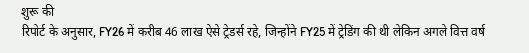शुरू की
रिपोर्ट के अनुसार, FY26 में करीब 46 लाख ऐसे ट्रेडर्स रहे, जिन्होंने FY25 में ट्रेडिंग की थी लेकिन अगले वित्त वर्ष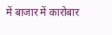में बाजार में कारोबार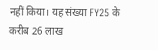नहीं किया। यह संख्या FY25 के करीब 26 लाख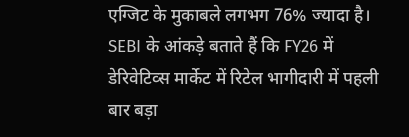एग्जिट के मुकाबले लगभग 76% ज्यादा है। SEBI के आंकड़े बताते हैं कि FY26 में डेरिवेटिव्स मार्केट में रिटेल भागीदारी में पहली बार बड़ा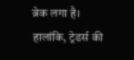ब्रेक लगा है। हालांकि, ट्रेडर्स की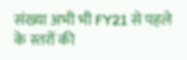संख्या अभी भी FY21 से पहले के स्तरों की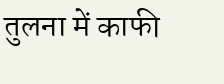तुलना में काफी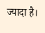ज्यादा है।